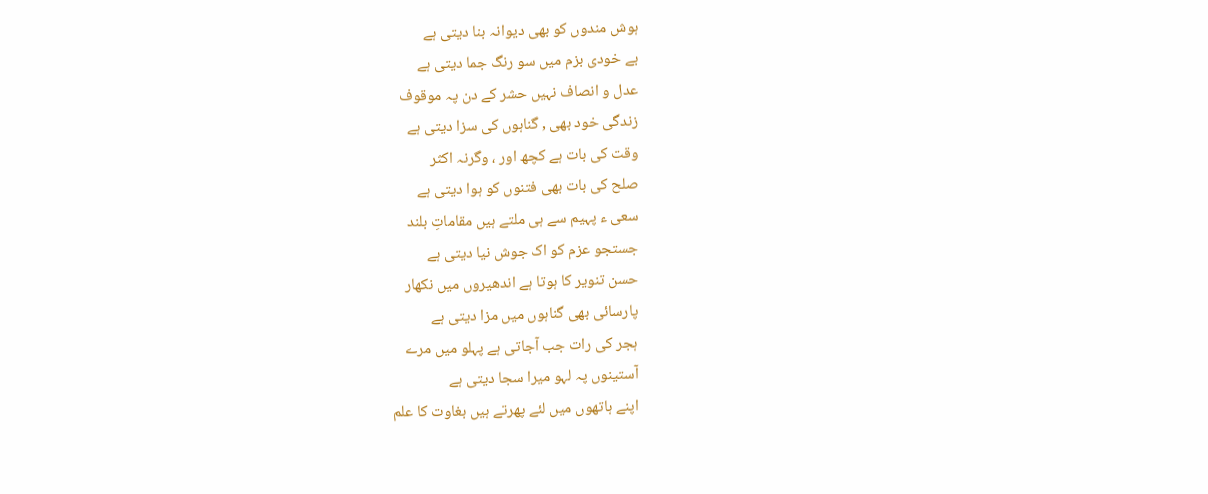ہوش مندوں کو بھی دیوانہ بنا دیتی ہے
بے خودی بزم میں سو رنگ جما دیتی ہے
عدل و انصاف نہیں حشر کے دن پہ موقوف
زندگی خود بھی , گناہوں کی سزا دیتی ہے
وقت کی بات ہے کچھ اور ، وگرنہ اکثر
صلح کی بات بھی فتنوں کو ہوا دیتی ہے
سعی ء پہیم سے ہی ملتے ہیں مقاماتِ بلند
جستجو عزم کو اک جوش نیا دیتی ہے
حسن تنویر کا ہوتا ہے اندھیروں میں نکھار
پارسائی بھی گناہوں میں مزا دیتی ہے
ہجر کی رات جب آجاتی ہے پہلو میں مرے
آستینوں پہ لہو میرا سجا دیتی ہے
اپنے ہاتھوں میں لئے پھرتے ہیں بغاوت کا علم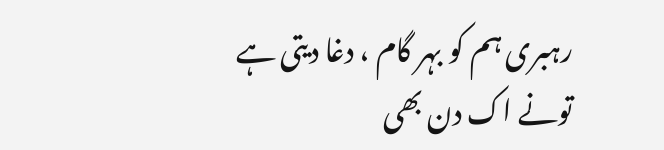رہبری ہم کو بہر گام ، دغا دیتی ہے
تونے اک دن بھی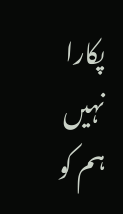پکارا نہیں ہم کو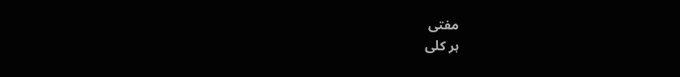مفتی
ہر کلی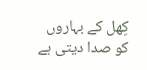کِھل کے بہاروں کو صدا دیتی ہے